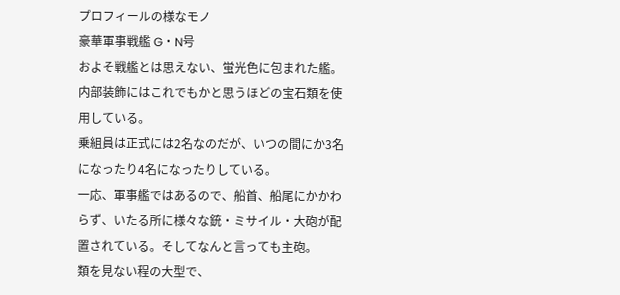プロフィールの様なモノ
豪華軍事戦艦 G・N号
およそ戦艦とは思えない、蛍光色に包まれた艦。内部装飾にはこれでもかと思うほどの宝石類を使用している。
乗組員は正式には2名なのだが、いつの間にか3名になったり4名になったりしている。
一応、軍事艦ではあるので、船首、船尾にかかわらず、いたる所に様々な銃・ミサイル・大砲が配置されている。そしてなんと言っても主砲。
類を見ない程の大型で、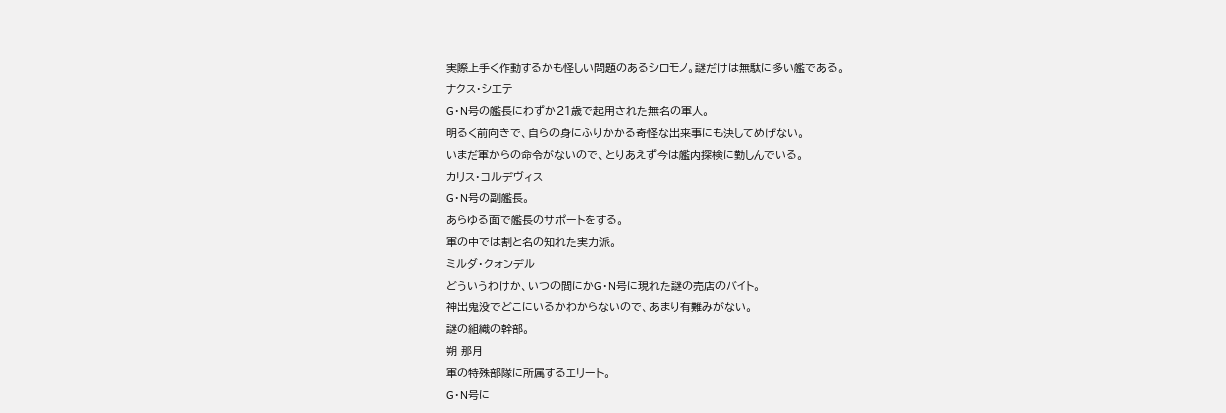実際上手く作動するかも怪しい問題のあるシロモノ。謎だけは無駄に多い艦である。
ナクス・シエテ
G・N号の艦長にわずか21歳で起用された無名の軍人。
明るく前向きで、自らの身にふりかかる奇怪な出来事にも決してめげない。
いまだ軍からの命令がないので、とりあえず今は艦内探検に勤しんでいる。
カリス・コルデヴィス
G・N号の副艦長。
あらゆる面で艦長のサポートをする。
軍の中では割と名の知れた実力派。
ミルダ・クォンデル
どういうわけか、いつの間にかG・N号に現れた謎の売店のバイト。
神出鬼没でどこにいるかわからないので、あまり有難みがない。
謎の組織の幹部。
朔 那月
軍の特殊部隊に所属するエリート。
G・N号に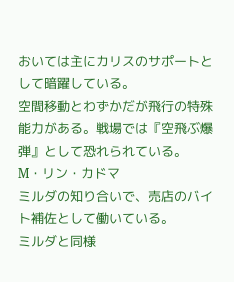おいては主にカリスのサポートとして暗躍している。
空間移動とわずかだが飛行の特殊能力がある。戦場では『空飛ぶ爆弾』として恐れられている。
M・リン・カドマ
ミルダの知り合いで、売店のバイト補佐として働いている。
ミルダと同様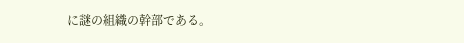に謎の組織の幹部である。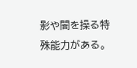影や闇を操る特殊能力がある。